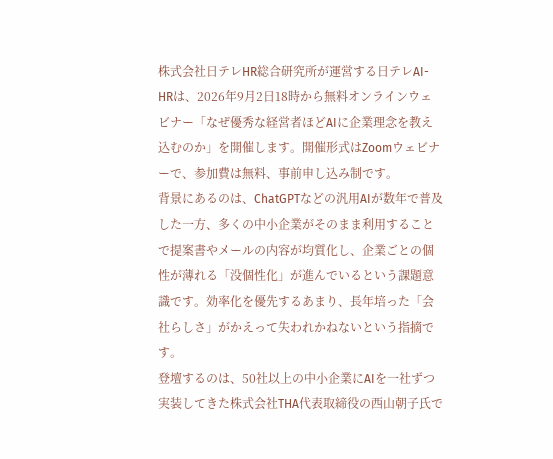株式会社日テレHR総合研究所が運営する日テレAI-HRは、2026年9月2日18時から無料オンラインウェビナー「なぜ優秀な経営者ほどAIに企業理念を教え込むのか」を開催します。開催形式はZoomウェビナーで、参加費は無料、事前申し込み制です。
背景にあるのは、ChatGPTなどの汎用AIが数年で普及した一方、多くの中小企業がそのまま利用することで提案書やメールの内容が均質化し、企業ごとの個性が薄れる「没個性化」が進んでいるという課題意識です。効率化を優先するあまり、長年培った「会社らしさ」がかえって失われかねないという指摘です。
登壇するのは、50社以上の中小企業にAIを一社ずつ実装してきた株式会社THA代表取締役の西山朝子氏で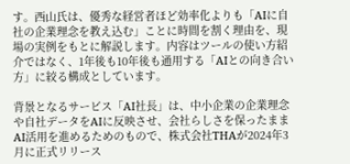す。西山氏は、優秀な経営者ほど効率化よりも「AIに自社の企業理念を教え込む」ことに時間を割く理由を、現場の実例をもとに解説します。内容はツールの使い方紹介ではなく、1年後も10年後も通用する「AIとの向き合い方」に絞る構成としています。

背景となるサービス「AI社長」は、中小企業の企業理念や自社データをAIに反映させ、会社らしさを保ったままAI活用を進めるためのもので、株式会社THAが2024年3月に正式リリース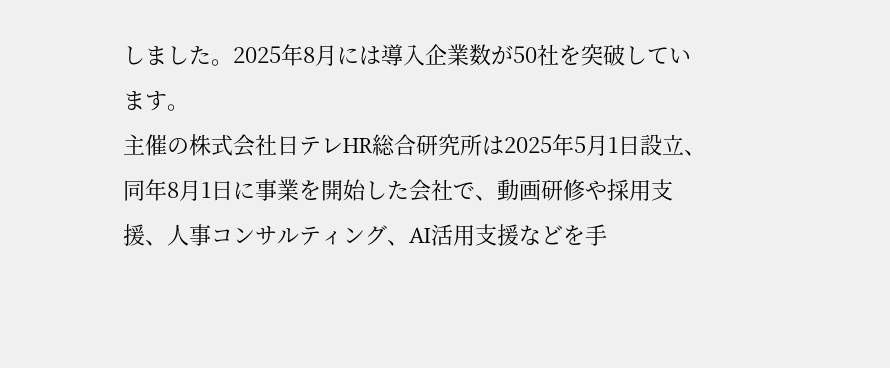しました。2025年8月には導入企業数が50社を突破しています。
主催の株式会社日テレHR総合研究所は2025年5月1日設立、同年8月1日に事業を開始した会社で、動画研修や採用支援、人事コンサルティング、AI活用支援などを手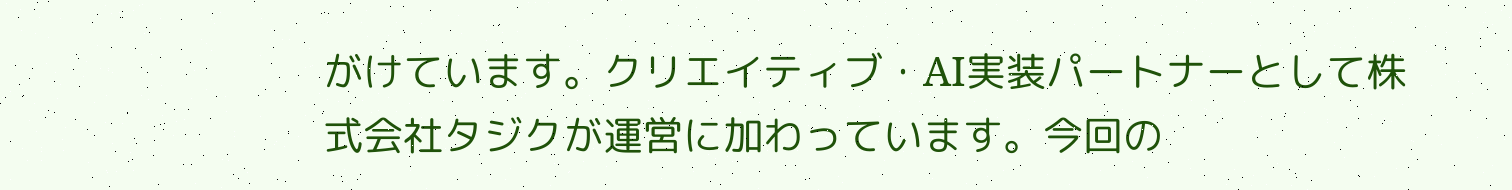がけています。クリエイティブ・AI実装パートナーとして株式会社タジクが運営に加わっています。今回の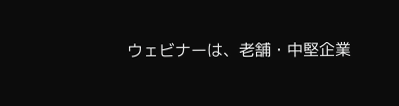ウェビナーは、老舗・中堅企業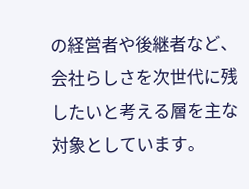の経営者や後継者など、会社らしさを次世代に残したいと考える層を主な対象としています。